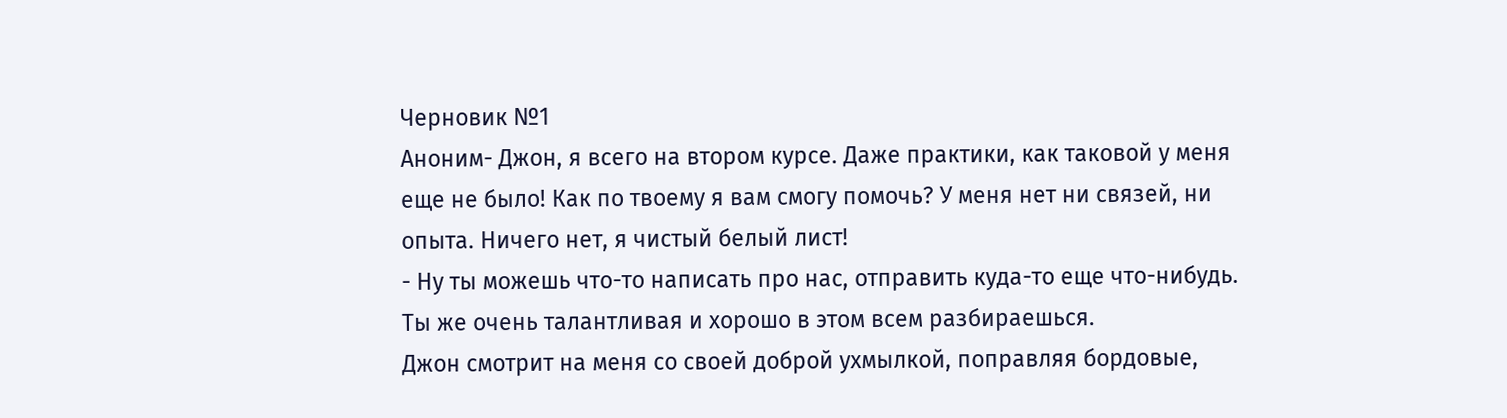Черновик №1
Аноним- Джон, я всего на втором курсе. Даже практики, как таковой у меня еще не было! Как по твоему я вам смогу помочь? У меня нет ни связей, ни опыта. Ничего нет, я чистый белый лист!
- Ну ты можешь что-то написать про нас, отправить куда-то еще что-нибудь. Ты же очень талантливая и хорошо в этом всем разбираешься.
Джон смотрит на меня со своей доброй ухмылкой, поправляя бордовые,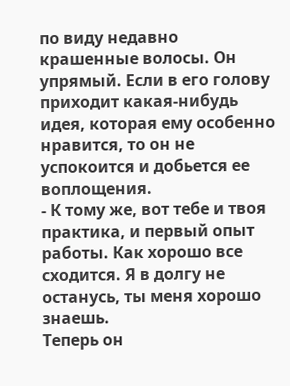по виду недавно крашенные волосы. Он упрямый. Если в его голову приходит какая-нибудь идея, которая ему особенно нравится, то он не успокоится и добьется ее воплощения.
- К тому же, вот тебе и твоя практика, и первый опыт работы. Как хорошо все сходится. Я в долгу не останусь, ты меня хорошо знаешь.
Теперь он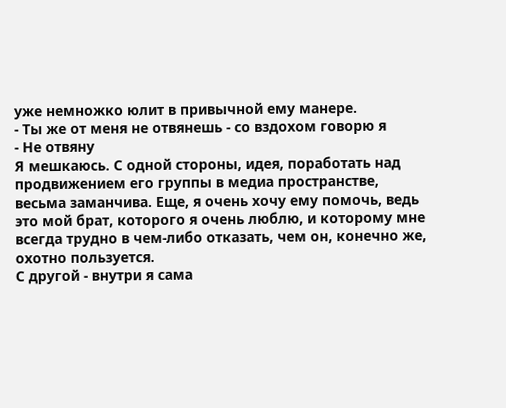уже немножко юлит в привычной ему манере.
- Ты же от меня не отвянешь - со вздохом говорю я
- Не отвяну
Я мешкаюсь. С одной стороны, идея, поработать над продвижением его группы в медиа пространстве, весьма заманчива. Еще, я очень хочу ему помочь, ведь это мой брат, которого я очень люблю, и которому мне всегда трудно в чем-либо отказать, чем он, конечно же, охотно пользуется.
С другой - внутри я сама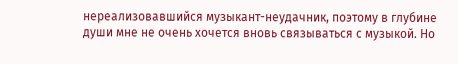нереализовавшийся музыкант-неудачник, поэтому в глубине души мне не очень хочется вновь связываться с музыкой. Но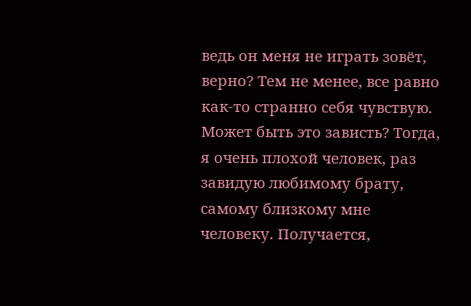ведь он меня не играть зовёт, верно? Тем не менее, все равно как-то странно себя чувствую. Может быть это зависть? Тогда, я очень плохой человек, раз завидую любимому брату, самому близкому мне человеку. Получается,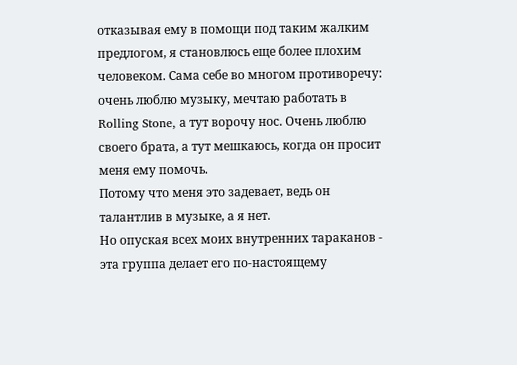отказывая ему в помощи под таким жалким предлогом, я становлюсь еще более плохим человеком. Сама себе во многом противоречу: очень люблю музыку, мечтаю работать в Rolling Stone, а тут ворочу нос. Очень люблю своего брата, а тут мешкаюсь, когда он просит меня ему помочь.
Потому что меня это задевает, ведь он талантлив в музыке, а я нет.
Но опуская всех моих внутренних тараканов - эта группа делает его по-настоящему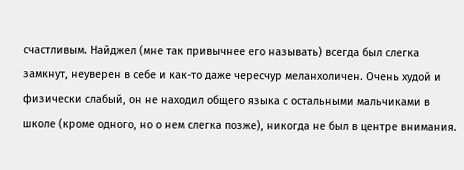счастливым. Найджел (мне так привычнее его называть) всегда был слегка замкнут, неуверен в себе и как-то даже чересчур меланхоличен. Очень худой и физически слабый, он не находил общего языка с остальными мальчиками в школе (кроме одного, но о нем слегка позже), никогда не был в центре внимания.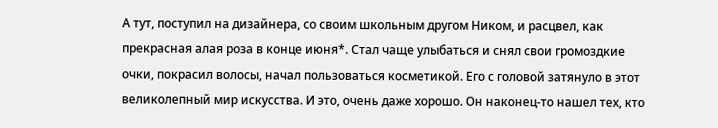А тут, поступил на дизайнера, со своим школьным другом Ником, и расцвел, как прекрасная алая роза в конце июня*. Стал чаще улыбаться и снял свои громоздкие очки, покрасил волосы, начал пользоваться косметикой. Его с головой затянуло в этот великолепный мир искусства. И это, очень даже хорошо. Он наконец-то нашел тех, кто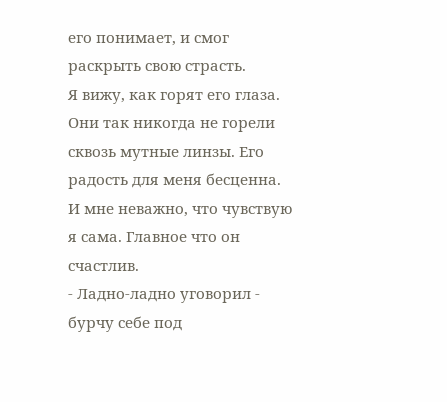его понимает, и смог раскрыть свою страсть.
Я вижу, как горят его глаза. Они так никогда не горели сквозь мутные линзы. Его радость для меня бесценна. И мне неважно, что чувствую я сама. Главное что он счастлив.
- Ладно-ладно уговорил - бурчу себе под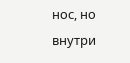нос, но внутри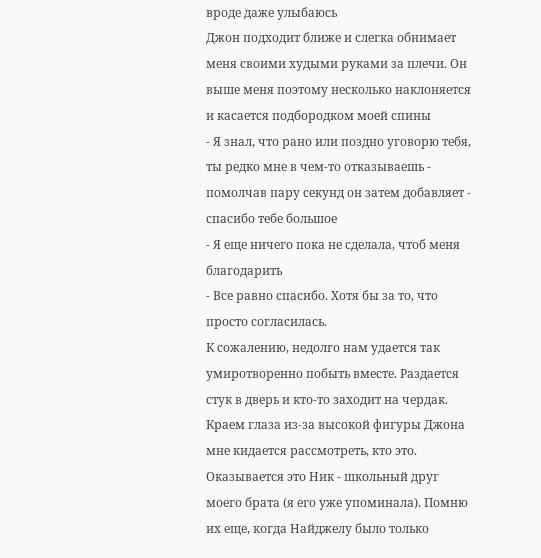вроде даже улыбаюсь
Джон подходит ближе и слегка обнимает меня своими худыми руками за плечи. Он выше меня поэтому несколько наклоняется и касается подбородком моей спины
- Я знал, что рано или поздно уговорю тебя, ты редко мне в чем-то отказываешь - помолчав пару секунд он затем добавляет - спасибо тебе большое
- Я еще ничего пока не сделала, чтоб меня благодарить
- Все равно спасибо. Хотя бы за то, что просто согласилась.
К сожалению, недолго нам удается так умиротворенно побыть вместе. Раздается стук в дверь и кто-то заходит на чердак. Краем глаза из-за высокой фигуры Джона мне кидается рассмотреть, кто это. Оказывается это Ник - школьный друг моего брата (я его уже упоминала). Помню их еще, когда Найджелу было только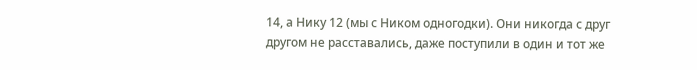14, а Нику 12 (мы с Ником одногодки). Они никогда с друг другом не расставались, даже поступили в один и тот же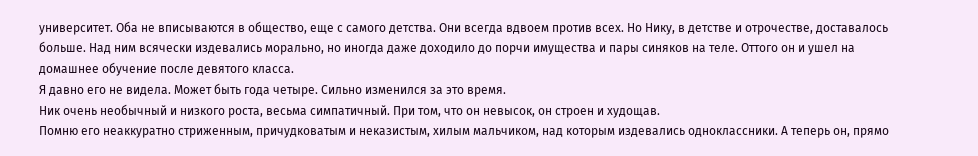университет. Оба не вписываются в общество, еще с самого детства. Они всегда вдвоем против всех. Но Нику, в детстве и отрочестве, доставалось больше. Над ним всячески издевались морально, но иногда даже доходило до порчи имущества и пары синяков на теле. Оттого он и ушел на домашнее обучение после девятого класса.
Я давно его не видела. Может быть года четыре. Сильно изменился за это время.
Ник очень необычный и низкого роста, весьма симпатичный. При том, что он невысок, он строен и худощав.
Помню его неаккуратно стриженным, причудковатым и неказистым, хилым мальчиком, над которым издевались одноклассники. А теперь он, прямо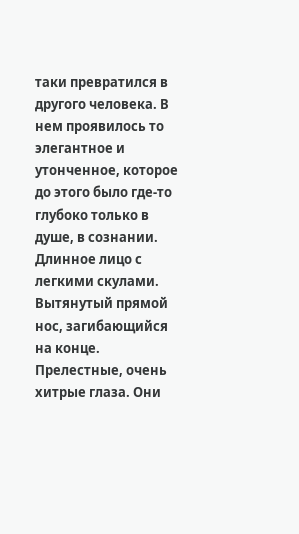таки превратился в другого человека. В нем проявилось то элегантное и утонченное, которое до этого было где-то глубоко только в душе, в сознании.
Длинное лицо с легкими скулами. Вытянутый прямой нос, загибающийся на конце. Прелестные, очень хитрые глаза. Они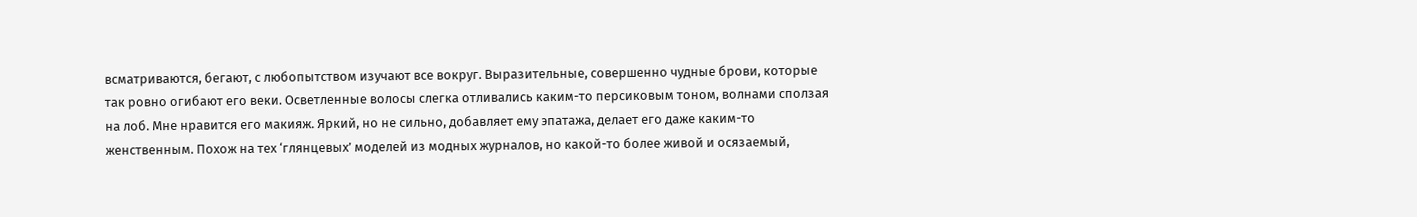всматриваются, бегают, с любопытством изучают все вокруг. Выразительные, совершенно чудные брови, которые так ровно огибают его веки. Осветленные волосы слегка отливались каким-то персиковым тоном, волнами сползая на лоб. Мне нравится его макияж. Яркий, но не сильно, добавляет ему эпатажа, делает его даже каким-то женственным. Похож на тех ‘глянцевых’ моделей из модных журналов, но какой-то более живой и осязаемый,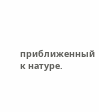приближенный к натуре.